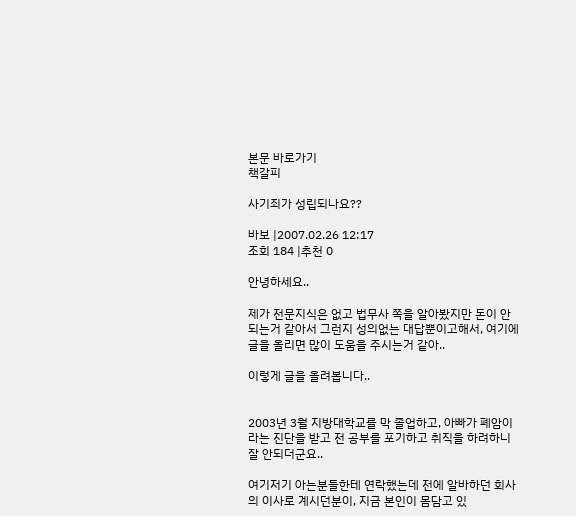본문 바로가기
책갈피

사기죄가 성립되나요??

바보 |2007.02.26 12:17
조회 184 |추천 0

안녕하세요..

제가 전문지식은 없고 법무사 쪽을 알아봤지만 돈이 안되는거 같아서 그런지 성의없는 대답뿐이고해서, 여기에 글을 올리면 많이 도움을 주시는거 같아..

이렇게 글을 올려봅니다..


2003년 3월 지방대학교를 막 졸업하고, 아빠가 폐암이라는 진단을 받고 전 공부를 포기하고 취직을 하려하니 잘 안되더군요..

여기저기 아는분들한테 연락했는데 전에 알바하던 회사의 이사로 계시던분이, 지금 본인이 몸담고 있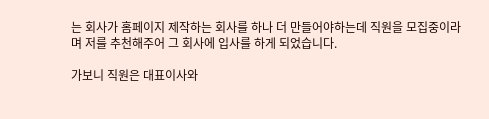는 회사가 홈페이지 제작하는 회사를 하나 더 만들어야하는데 직원을 모집중이라며 저를 추천해주어 그 회사에 입사를 하게 되었습니다.

가보니 직원은 대표이사와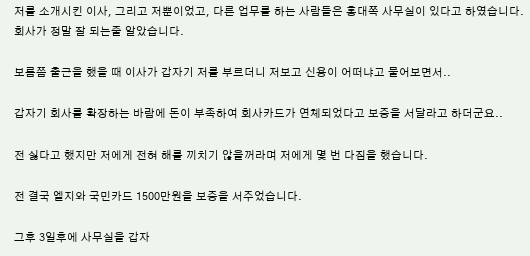저를 소개시킨 이사, 그리고 저뿐이었고, 다른 업무를 하는 사람들은 홍대쪽 사무실이 있다고 하였습니다. 회사가 정말 잘 되는줄 알았습니다.

보름쯤 출근을 했을 때 이사가 갑자기 저를 부르더니 저보고 신용이 어떠냐고 물어보면서..

갑자기 회사를 확장하는 바람에 돈이 부족하여 회사카드가 연체되었다고 보증을 서달라고 하더군요..

전 싫다고 했지만 저에게 전혀 해를 끼치기 않을꺼라며 저에게 몇 번 다짐을 했습니다.

전 결국 엘지와 국민카드 1500만원을 보증을 서주었습니다.

그후 3일후에 사무실을 갑자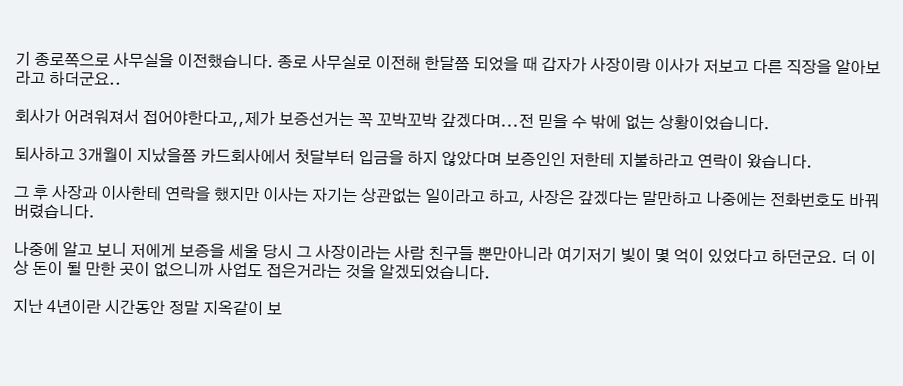기 종로쪽으로 사무실을 이전했습니다. 종로 사무실로 이전해 한달쯤 되었을 때 갑자가 사장이랑 이사가 저보고 다른 직장을 알아보라고 하더군요..

회사가 어려워져서 접어야한다고,,제가 보증선거는 꼭 꼬박꼬박 갚겠다며...전 믿을 수 밖에 없는 상황이었습니다.

퇴사하고 3개월이 지났을쯤 카드회사에서 첫달부터 입금을 하지 않았다며 보증인인 저한테 지불하라고 연락이 왔습니다.

그 후 사장과 이사한테 연락을 했지만 이사는 자기는 상관없는 일이라고 하고, 사장은 갚겠다는 말만하고 나중에는 전화번호도 바꿔버렸습니다.

나중에 알고 보니 저에게 보증을 세울 당시 그 사장이라는 사람 친구들 뿐만아니라 여기저기 빛이 몇 억이 있었다고 하던군요. 더 이상 돈이 될 만한 곳이 없으니까 사업도 접은거라는 것을 알겠되었습니다.

지난 4년이란 시간동안 정말 지옥같이 보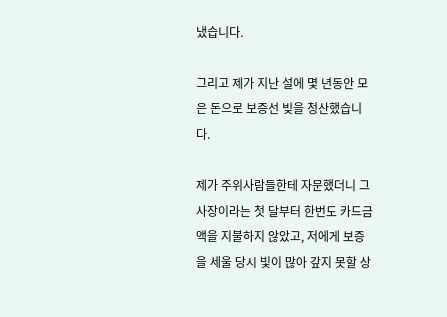냈습니다.

그리고 제가 지난 설에 몇 년동안 모은 돈으로 보증선 빚을 청산했습니다.

제가 주위사람들한테 자문했더니 그 사장이라는 첫 달부터 한번도 카드금액을 지불하지 않았고, 저에게 보증을 세울 당시 빛이 많아 갚지 못할 상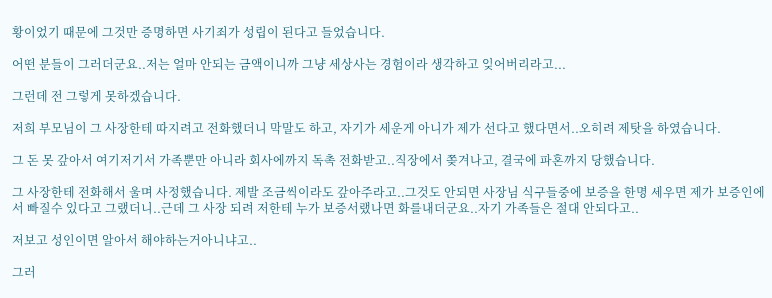황이었기 때문에 그것만 증명하면 사기죄가 성립이 된다고 들었습니다.

어떤 분들이 그러더군요..저는 얼마 안되는 금액이니까 그냥 세상사는 경험이라 생각하고 잊어버리라고...

그런데 전 그렇게 못하겠습니다.

저희 부모님이 그 사장한테 따지려고 전화했더니 막말도 하고, 자기가 세운게 아니가 제가 선다고 했다면서..오히려 제탓을 하였습니다.

그 돈 못 갚아서 여기저기서 가족뿐만 아니라 회사에까지 독촉 전화받고..직장에서 쫒겨나고, 결국에 파혼까지 당했습니다.

그 사장한테 전화해서 울며 사정했습니다. 제발 조금씩이라도 갚아주라고..그것도 안되면 사장님 식구들중에 보증을 한명 세우면 제가 보증인에서 빠질수 있다고 그랬더니..근데 그 사장 되려 저한테 누가 보증서랬나면 화를내더군요..자기 가족들은 절대 안되다고..

저보고 성인이면 알아서 해야하는거아니냐고..

그러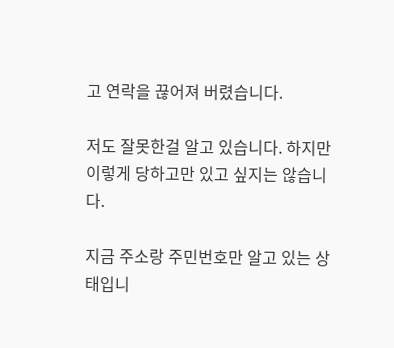고 연락을 끊어져 버렸습니다.

저도 잘못한걸 알고 있습니다. 하지만 이렇게 당하고만 있고 싶지는 않습니다.

지금 주소랑 주민번호만 알고 있는 상태입니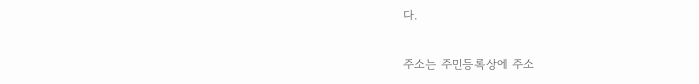다.

주소는 주민등록상에 주소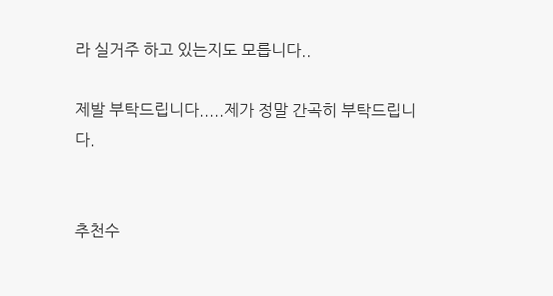라 실거주 하고 있는지도 모릅니다..

제발 부탁드립니다.....제가 정말 간곡히 부탁드립니다.


추천수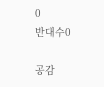0
반대수0

공감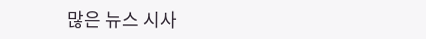많은 뉴스 시사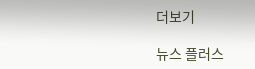더보기

뉴스 플러스